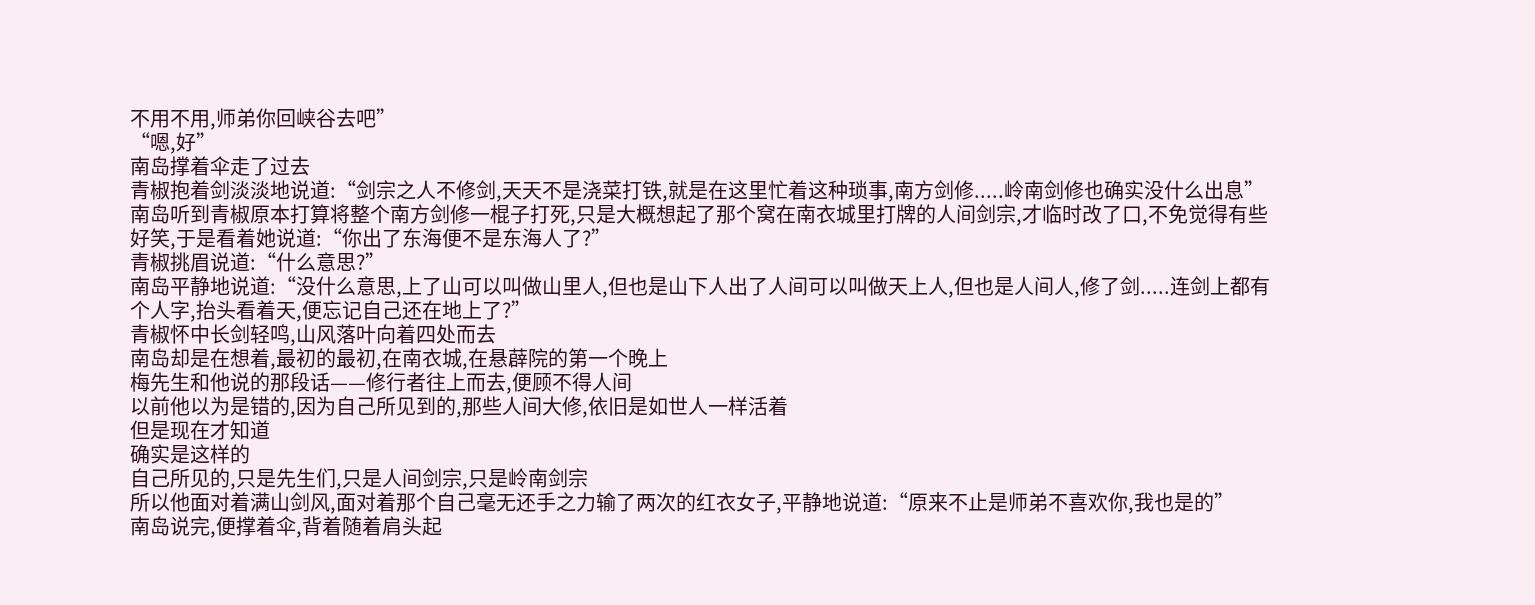不用不用,师弟你回峡谷去吧”
“嗯,好”
南岛撑着伞走了过去
青椒抱着剑淡淡地说道:“剑宗之人不修剑,天天不是浇菜打铁,就是在这里忙着这种琐事,南方剑修.....岭南剑修也确实没什么出息”
南岛听到青椒原本打算将整个南方剑修一棍子打死,只是大概想起了那个窝在南衣城里打牌的人间剑宗,才临时改了口,不免觉得有些好笑,于是看着她说道:“你出了东海便不是东海人了?”
青椒挑眉说道:“什么意思?”
南岛平静地说道:“没什么意思,上了山可以叫做山里人,但也是山下人出了人间可以叫做天上人,但也是人间人,修了剑.....连剑上都有个人字,抬头看着天,便忘记自己还在地上了?”
青椒怀中长剑轻鸣,山风落叶向着四处而去
南岛却是在想着,最初的最初,在南衣城,在悬薜院的第一个晚上
梅先生和他说的那段话——修行者往上而去,便顾不得人间
以前他以为是错的,因为自己所见到的,那些人间大修,依旧是如世人一样活着
但是现在才知道
确实是这样的
自己所见的,只是先生们,只是人间剑宗,只是岭南剑宗
所以他面对着满山剑风,面对着那个自己毫无还手之力输了两次的红衣女子,平静地说道:“原来不止是师弟不喜欢你,我也是的”
南岛说完,便撑着伞,背着随着肩头起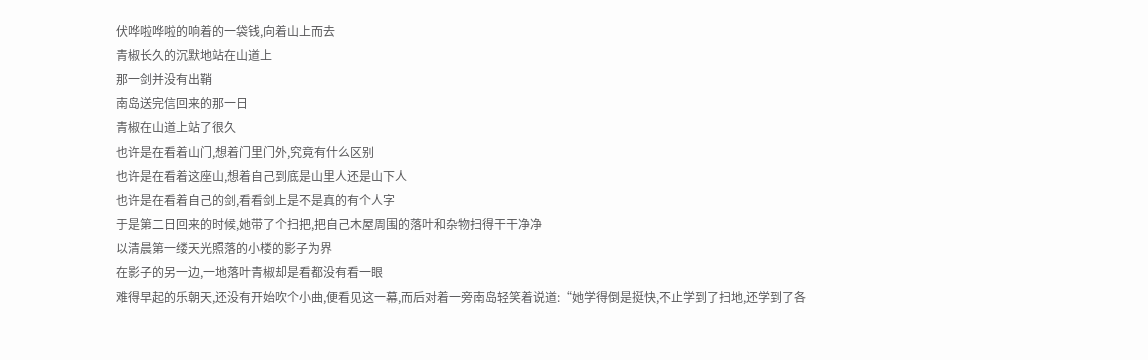伏哗啦哗啦的响着的一袋钱,向着山上而去
青椒长久的沉默地站在山道上
那一剑并没有出鞘
南岛送完信回来的那一日
青椒在山道上站了很久
也许是在看着山门,想着门里门外,究竟有什么区别
也许是在看着这座山,想着自己到底是山里人还是山下人
也许是在看着自己的剑,看看剑上是不是真的有个人字
于是第二日回来的时候,她带了个扫把,把自己木屋周围的落叶和杂物扫得干干净净
以清晨第一缕天光照落的小楼的影子为界
在影子的另一边,一地落叶青椒却是看都没有看一眼
难得早起的乐朝天,还没有开始吹个小曲,便看见这一幕,而后对着一旁南岛轻笑着说道:“她学得倒是挺快,不止学到了扫地,还学到了各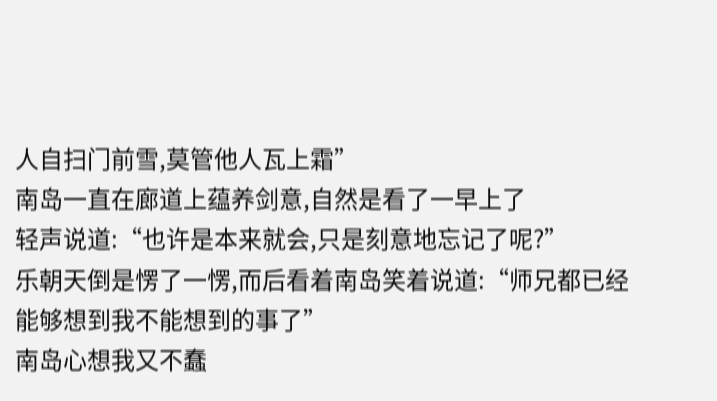人自扫门前雪,莫管他人瓦上霜”
南岛一直在廊道上蕴养剑意,自然是看了一早上了
轻声说道:“也许是本来就会,只是刻意地忘记了呢?”
乐朝天倒是愣了一愣,而后看着南岛笑着说道:“师兄都已经能够想到我不能想到的事了”
南岛心想我又不蠢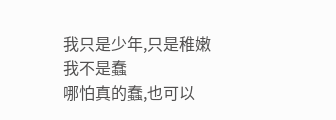我只是少年,只是稚嫩
我不是蠢
哪怕真的蠢,也可以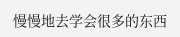慢慢地去学会很多的东西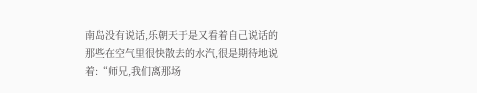南岛没有说话,乐朝天于是又看着自己说话的那些在空气里很快散去的水汽,很是期待地说着:“师兄,我们离那场